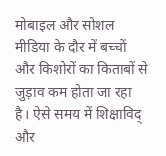मोबाइल और सोशल मीडिया के दौर में बच्चों और किशोरों का किताबों से जुड़ाव कम होता जा रहा है। ऐसे समय में शिक्षाविद् और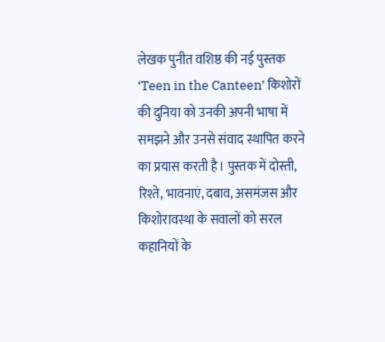लेखक पुनीत वशिष्ठ की नई पुस्तक ‘Teen in the Canteen’ किशोरों की दुनिया को उनकी अपनी भाषा में समझने और उनसे संवाद स्थापित करने का प्रयास करती है। पुस्तक में दोस्ती, रिश्ते, भावनाएं, दबाव, असमंजस और किशोरावस्था के सवालों को सरल कहानियों के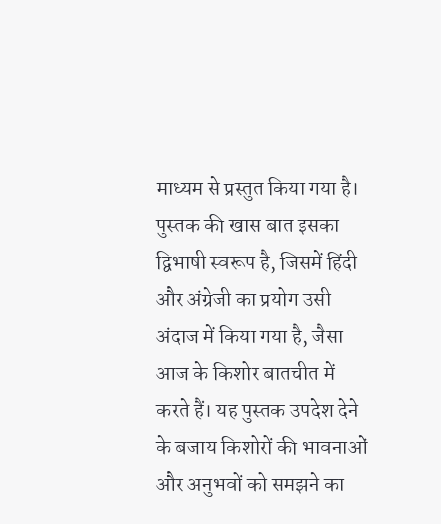माध्यम से प्रस्तुत किया गया है। पुस्तक की खास बात इसका द्विभाषी स्वरूप है, जिसमें हिंदी और अंग्रेजी का प्रयोग उसी अंदाज में किया गया है, जैसा आज के किशोर बातचीत में करते हैं। यह पुस्तक उपदेश देने के बजाय किशोरों की भावनाओं और अनुभवों को समझने का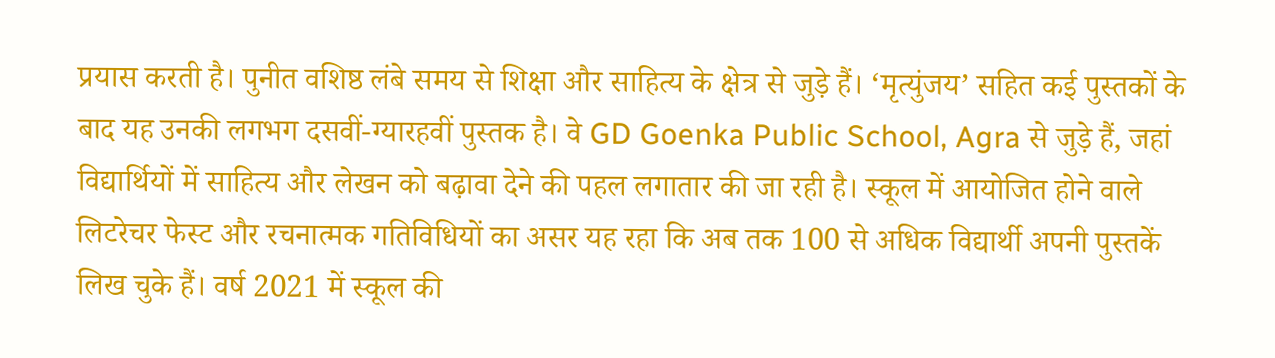प्रयास करती है। पुनीत वशिष्ठ लंबे समय से शिक्षा और साहित्य के क्षेत्र से जुड़े हैं। ‘मृत्युंजय’ सहित कई पुस्तकों के बाद यह उनकी लगभग दसवीं-ग्यारहवीं पुस्तक है। वे GD Goenka Public School, Agra से जुड़े हैं, जहां विद्यार्थियों में साहित्य और लेखन को बढ़ावा देने की पहल लगातार की जा रही है। स्कूल में आयोजित होने वाले लिटरेचर फेस्ट और रचनात्मक गतिविधियों का असर यह रहा कि अब तक 100 से अधिक विद्यार्थी अपनी पुस्तकें लिख चुके हैं। वर्ष 2021 में स्कूल की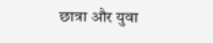छात्रा और युवा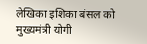लेखिका इशिका बंसल को मुख्यमंत्री योगी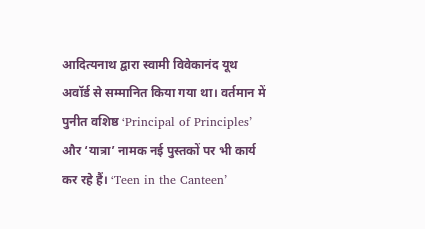आदित्यनाथ द्वारा स्वामी विवेकानंद यूथ अवॉर्ड से सम्मानित किया गया था। वर्तमान में पुनीत वशिष्ठ ‘Principal of Principles’ और ‘यात्रा’ नामक नई पुस्तकों पर भी कार्य कर रहे हैं। ‘Teen in the Canteen’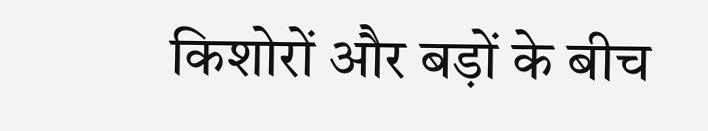किशोरों और बड़ों के बीच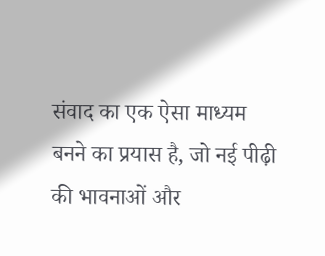संवाद का एक ऐसा माध्यम बनने का प्रयास है, जो नई पीढ़ी की भावनाओं और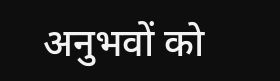अनुभवों को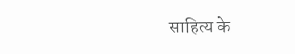साहित्य के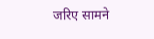जरिए सामने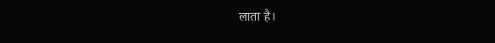लाता है।